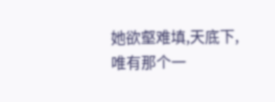她欲壑难填,天底下,唯有那个一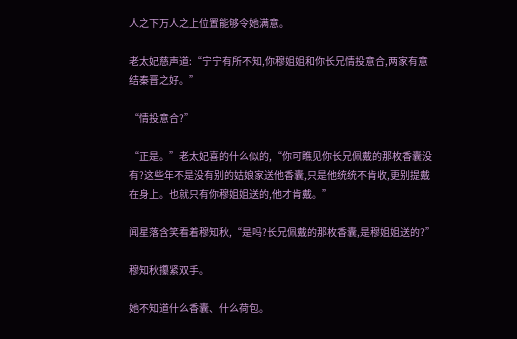人之下万人之上位置能够令她满意。

老太妃慈声道:“宁宁有所不知,你穆姐姐和你长兄情投意合,两家有意结秦晋之好。”

“情投意合?”

“正是。”老太妃喜的什么似的,“你可瞧见你长兄佩戴的那枚香囊没有?这些年不是没有别的姑娘家送他香囊,只是他统统不肯收,更别提戴在身上。也就只有你穆姐姐送的,他才肯戴。”

闻星落含笑看着穆知秋,“是吗?长兄佩戴的那枚香囊,是穆姐姐送的?”

穆知秋攥紧双手。

她不知道什么香囊、什么荷包。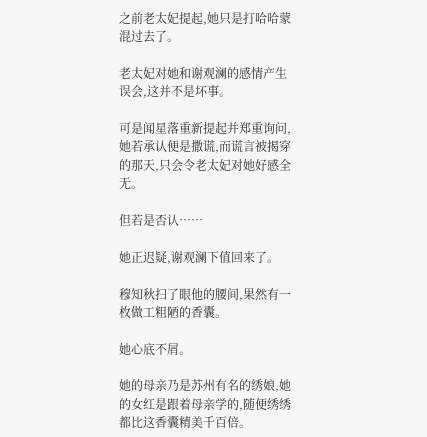之前老太妃提起,她只是打哈哈蒙混过去了。

老太妃对她和谢观澜的感情产生误会,这并不是坏事。

可是闻星落重新提起并郑重询问,她若承认便是撒谎,而谎言被揭穿的那天,只会令老太妃对她好感全无。

但若是否认……

她正迟疑,谢观澜下值回来了。

穆知秋扫了眼他的腰间,果然有一枚做工粗陋的香囊。

她心底不屑。

她的母亲乃是苏州有名的绣娘,她的女红是跟着母亲学的,随便绣绣都比这香囊精美千百倍。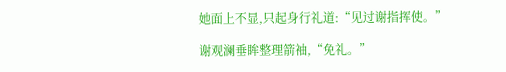她面上不显,只起身行礼道:“见过谢指挥使。”

谢观澜垂眸整理箭袖,“免礼。”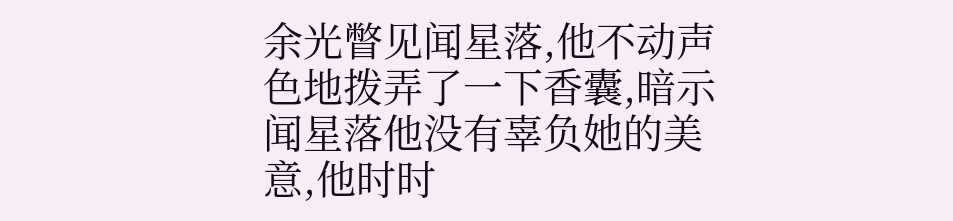余光瞥见闻星落,他不动声色地拨弄了一下香囊,暗示闻星落他没有辜负她的美意,他时时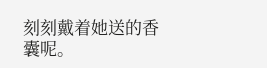刻刻戴着她送的香囊呢。